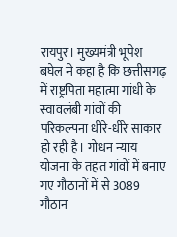रायपुर। मुख्यमंत्री भूपेश बघेल ने कहा है कि छत्तीसगढ़ में राष्ट्रपिता महात्मा गांधी के स्वावलंबी गांवों की परिकल्पना धीरे-धीरे साकार हो रही है। गोधन न्याय योजना के तहत गांवों में बनाए गए गौठानों में से 3089 गौठान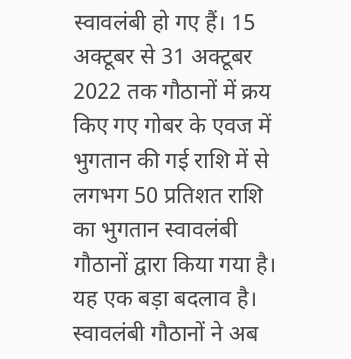स्वावलंबी हो गए हैं। 15 अक्टूबर से 31 अक्टूबर 2022 तक गौठानों में क्रय किए गए गोबर के एवज में भुगतान की गई राशि में से लगभग 50 प्रतिशत राशि का भुगतान स्वावलंबी गौठानों द्वारा किया गया है। यह एक बड़ा बदलाव है। स्वावलंबी गौठानों ने अब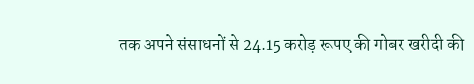तक अपने संसाधनों से 24.15 करोड़ रूपए की गोबर खरीदी की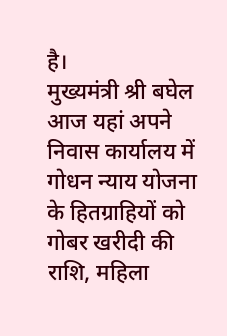है।
मुख्यमंत्री श्री बघेल आज यहां अपने निवास कार्यालय में गोधन न्याय योजना के हितग्राहियों को गोबर खरीदी की राशि, महिला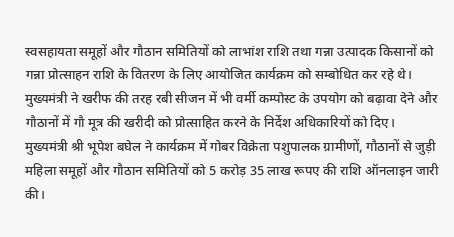स्वसहायता समूहों और गौठान समितियों को लाभांश राशि तथा गन्ना उत्पादक किसानों को गन्ना प्रोत्साहन राशि के वितरण के लिए आयोजित कार्यक्रम को सम्बोधित कर रहे थे। मुख्यमंत्री ने खरीफ की तरह रबी सीजन में भी वर्मी कम्पोस्ट के उपयोग को बढ़ावा देने और गौठानों में गौ मूत्र की खरीदी को प्रोत्साहित करने के निर्देश अधिकारियों को दिए।
मुख्यमंत्री श्री भूपेश बघेल ने कार्यक्रम में गोबर विक्रेता पशुपालक ग्रामीणों, गौठानों से जुड़ी महिला समूहों और गौठान समितियों को 5 करोड़ 35 लाख रूपए की राशि ऑनलाइन जारी की।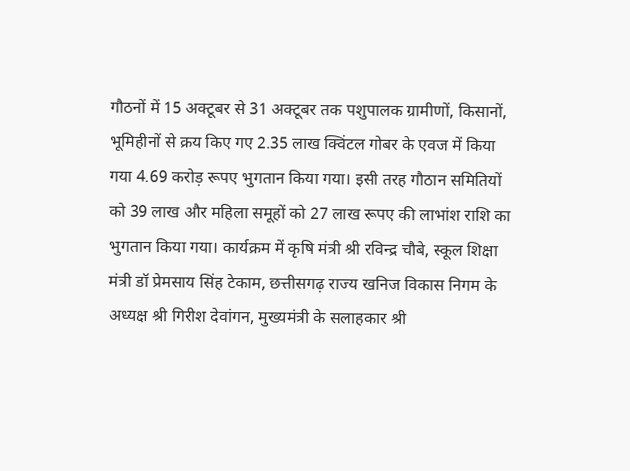गौठनों में 15 अक्टूबर से 31 अक्टूबर तक पशुपालक ग्रामीणों, किसानों, भूमिहीनों से क्रय किए गए 2.35 लाख क्विंटल गोबर के एवज में किया गया 4.69 करोड़ रूपए भुगतान किया गया। इसी तरह गौठान समितियों को 39 लाख और महिला समूहों को 27 लाख रूपए की लाभांश राशि का भुगतान किया गया। कार्यक्रम में कृषि मंत्री श्री रविन्द्र चौबे, स्कूल शिक्षा मंत्री डॉ प्रेमसाय सिंह टेकाम, छत्तीसगढ़ राज्य खनिज विकास निगम के अध्यक्ष श्री गिरीश देवांगन, मुख्यमंत्री के सलाहकार श्री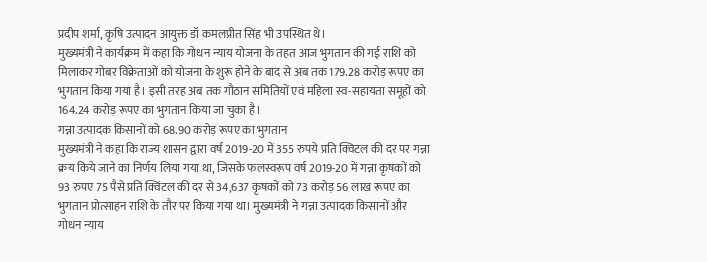प्रदीप शर्मा, कृषि उत्पादन आयुक्त डॉ कमलप्रीत सिंह भी उपस्थित थे।
मुख्यमंत्री ने कार्यक्रम में कहा कि गोधन न्याय योजना के तहत आज भुगतान की गई राशि को मिलाकर गोबर विक्रेताओं को योजना के शुरू होने के बाद से अब तक 179.28 करोड़ रूपए का भुगतान किया गया है। इसी तरह अब तक गौठान समितियों एवं महिला स्व-सहायता समूहों को 164.24 करोड़ रूपए का भुगतान किया जा चुका है।
गन्ना उत्पादक किसानों को 68.90 करोड़ रूपए का भुगतान
मुख्यमंत्री ने कहा कि राज्य शासन द्वारा वर्ष 2019-20 में 355 रुपये प्रति क्विटल की दर पर गन्ना क्रय किये जाने का निर्णय लिया गया था, जिसके फलस्वरूप वर्ष 2019-20 में गन्ना कृषकों को 93 रुपए 75 पैसे प्रति क्विंटल की दर से 34,637 कृषकों को 73 करोड़ 56 लाख रूपए का भुगतान प्रोत्साहन राशि के तौर पर किया गया था। मुख्यमंत्री ने गन्ना उत्पादक किसानों और गोधन न्याय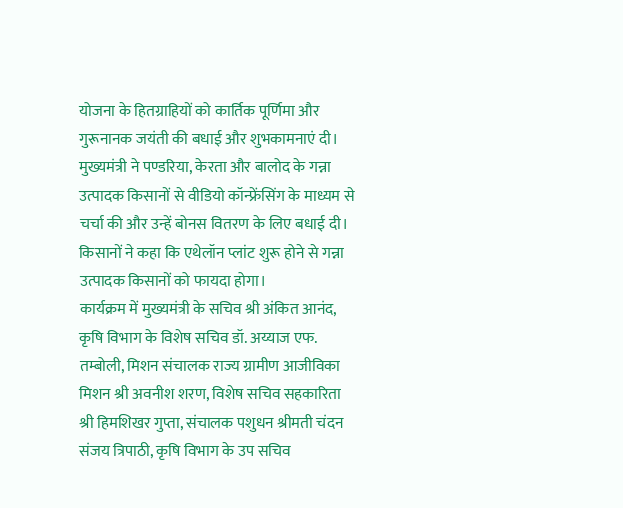योजना के हितग्राहियों को कार्तिक पूर्णिमा और गुरूनानक जयंती की बधाई और शुभकामनाएं दी। मुख्यमंत्री ने पण्डरिया, केरता और बालोद के गन्ना उत्पादक किसानों से वीडियो कॉन्फ्रेंसिंग के माध्यम से चर्चा की और उन्हें बोनस वितरण के लिए बधाई दी। किसानों ने कहा कि एथेलॉन प्लांट शुरू होने से गन्ना उत्पादक किसानों को फायदा होगा।
कार्यक्रम में मुख्यमंत्री के सचिव श्री अंकित आनंद, कृषि विभाग के विशेष सचिव डॉ. अय्याज एफ. तम्बोली, मिशन संचालक राज्य ग्रामीण आजीविका मिशन श्री अवनीश शरण, विशेष सचिव सहकारिता श्री हिमशिखर गुप्ता, संचालक पशुधन श्रीमती चंदन संजय त्रिपाठी, कृषि विभाग के उप सचिव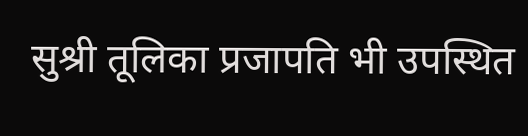सुश्री तूलिका प्रजापति भी उपस्थित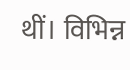थीं। विभिन्न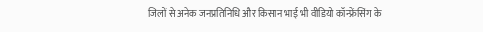जिलों से अनेक जनप्रतिनिधि और किसान भाई भी वीडियो कॉन्फ्रेंसिंग के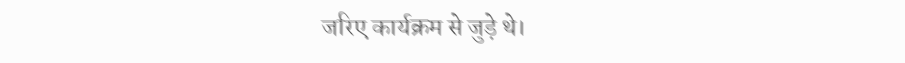जरिए कार्यक्रम से जुड़े थे।